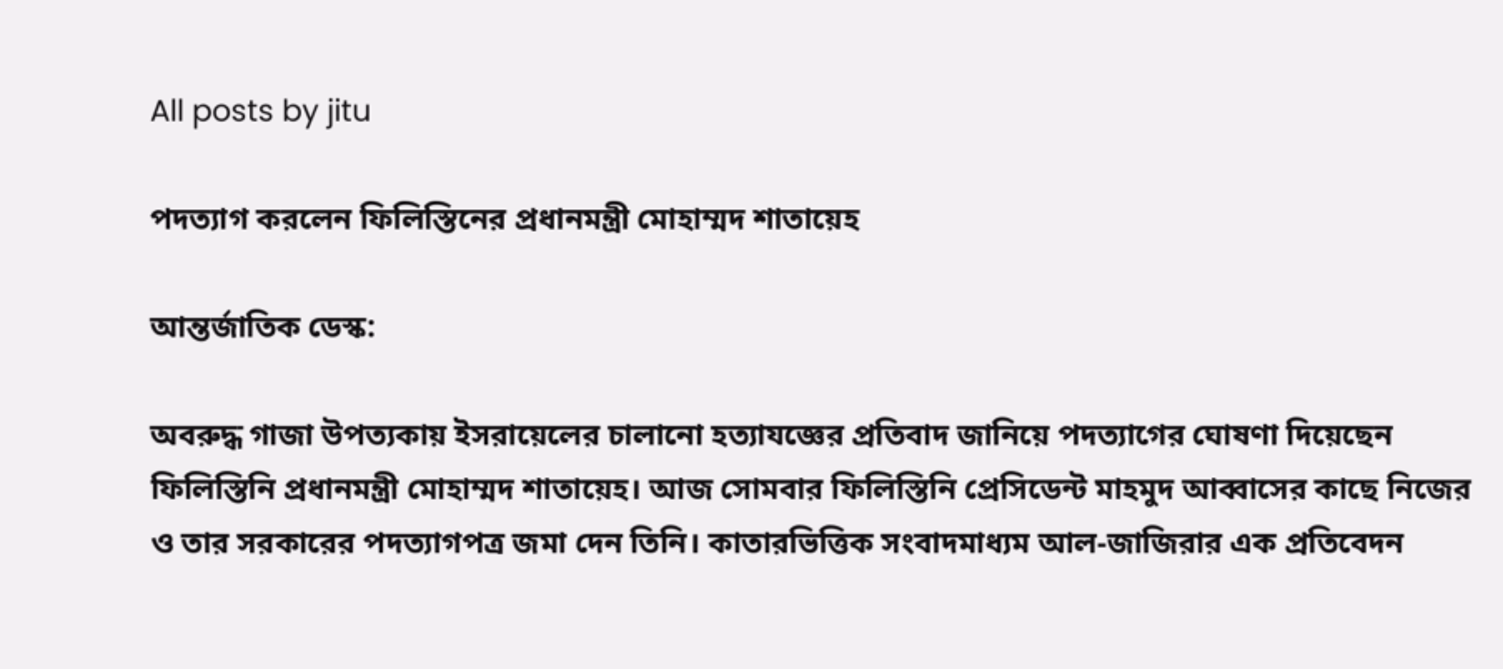All posts by jitu

পদত্যাগ করলেন ফিলিস্তিনের প্রধানমন্ত্রী মোহাম্মদ শাতায়েহ

আন্তর্জাতিক ডেস্ক:

অবরুদ্ধ গাজা ‍উপত্যকায় ইসরায়েলের চালানো হত্যাযজ্ঞের প্রতিবাদ জানিয়ে পদত্যাগের ঘোষণা দিয়েছেন ফিলিস্তিনি প্রধানমন্ত্রী মোহাম্মদ শাতায়েহ। আজ সোমবার ফিলিস্তিনি প্রেসিডেন্ট মাহমুদ আব্বাসের কাছে নিজের ও তার সরকারের পদত্যাগপত্র জমা দেন তিনি। কাতারভিত্তিক সংবাদমাধ্যম আল-জাজিরার এক প্রতিবেদন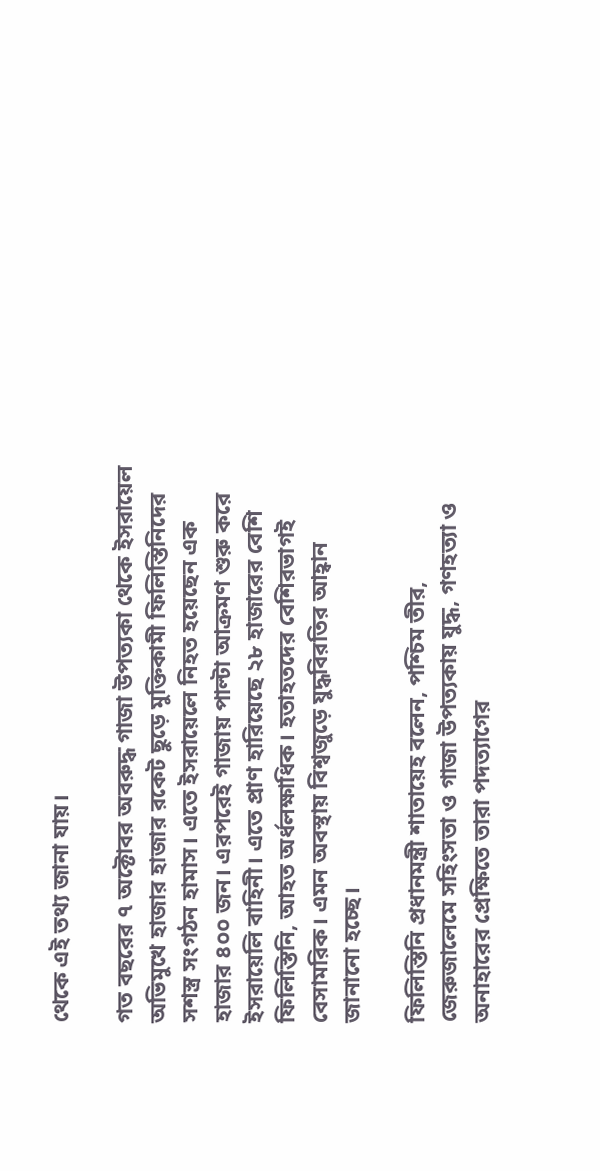থেকে এই তথ্য জানা যায়।

গত বছরের ৭ অক্টোবর অবরুদ্ধ গাজা উপত্যকা থেকে ইসরায়েল অভিমুখে হাজার হাজার রকেট ছুড়ে মুক্তিকামী ফিলিস্তিনিদের সশস্ত্র সংগঠন হামাস। এতে ইসরায়েলে নিহত হয়েছেন এক হাজার ৪০০ জন। এরপরেই গাজায় পাল্টা আক্রমণ শুরু করে ইসরায়েলি বাহিনী। এতে প্রাণ হারিয়েছে ২৮ হাজারের বেশি ফিলিস্তিনি, আহত অর্ধলক্ষাধিক। হতাহতদের বেশিরভাগই বেসামরিক। এমন অবস্থায় বিশ্বজুড়ে যুদ্ধবিরতির আহ্বান জানানো হচ্ছে।

ফিলিস্তিনি প্রধানমন্ত্রী শাতায়েহ বলেন, পশ্চিম তীর, জেরুজালেমে সহিংসতা ও গাজা উপত্যকায় যুদ্ধ, গণহত্যা ও অনাহারের প্রেক্ষিতে তারা পদত্যাগের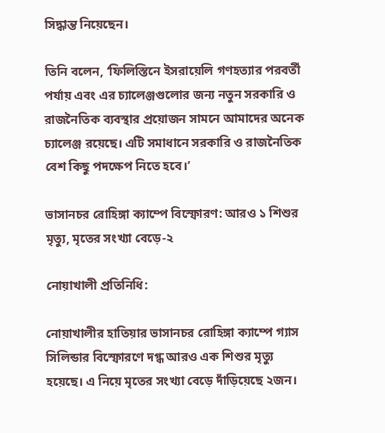সিদ্ধান্ত নিয়েছেন।

তিনি বলেন, ‘ফিলিস্তিনে ইসরায়েলি গণহত্যার পরবর্তী পর্যায় এবং এর চ্যালেঞ্জগুলোর জন্য নতুন সরকারি ও রাজনৈতিক ব্যবস্থার প্রয়োজন সামনে আমাদের অনেক চ্যালেঞ্জ রয়েছে। এটি সমাধানে সরকারি ও রাজনৈতিক বেশ কিছু পদক্ষেপ নিতে হবে।’

ভাসানচর রোহিঙ্গা ক্যাম্পে বিস্ফোরণ: আরও ১ শিশুর মৃত্যু, মৃতের সংখ্যা বেড়ে-২

নোয়াখালী প্রতিনিধি:

নোয়াখালীর হাতিয়ার ভাসানচর রোহিঙ্গা ক্যাম্পে গ্যাস সিলিন্ডার বিস্ফোরণে দগ্ধ আরও এক শিশুর মৃত্যু হয়েছে। এ নিয়ে মৃতের সংখ্যা বেড়ে দাঁড়িয়েছে ২জন।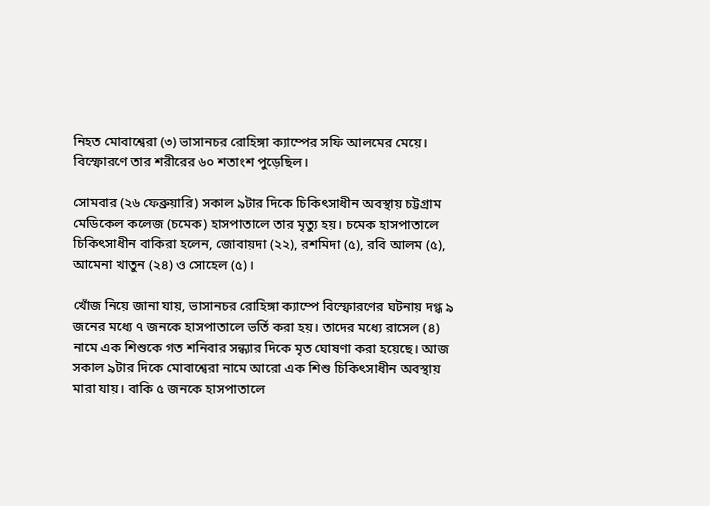নিহত মোবাশ্বেরা (৩) ভাসানচর রোহিঙ্গা ক্যাম্পের সফি আলমের মেয়ে। বিস্ফোরণে তার শরীরের ৬০ শতাংশ পুড়েছিল।

সোমবার (২৬ ফেব্রুয়ারি) সকাল ৯টার দিকে চিকিৎসাধীন অবস্থায় চট্টগ্রাম মেডিকেল কলেজ (চমেক) হাসপাতালে তার মৃত্যু হয়। চমেক হাসপাতালে চিকিৎসাধীন বাকিরা হলেন, জোবায়দা (২২), রশমিদা (৫), রবি আলম (৫), আমেনা খাতুন (২৪) ও সোহেল (৫)।

খোঁজ নিয়ে জানা যায়, ভাসানচর রোহিঙ্গা ক্যাম্পে বিস্ফোরণের ঘটনায় দগ্ধ ৯ জনের মধ্যে ৭ জনকে হাসপাতালে ভর্তি করা হয়। তাদের মধ্যে রাসেল (৪) নামে এক শিশুকে গত শনিবার সন্ধ্যার দিকে মৃত ঘোষণা করা হয়েছে। আজ সকাল ৯টার দিকে মোবাশ্বেরা নামে আরো এক শিশু চিকিৎসাধীন অবস্থায় মারা যায়। বাকি ৫ জনকে হাসপাতালে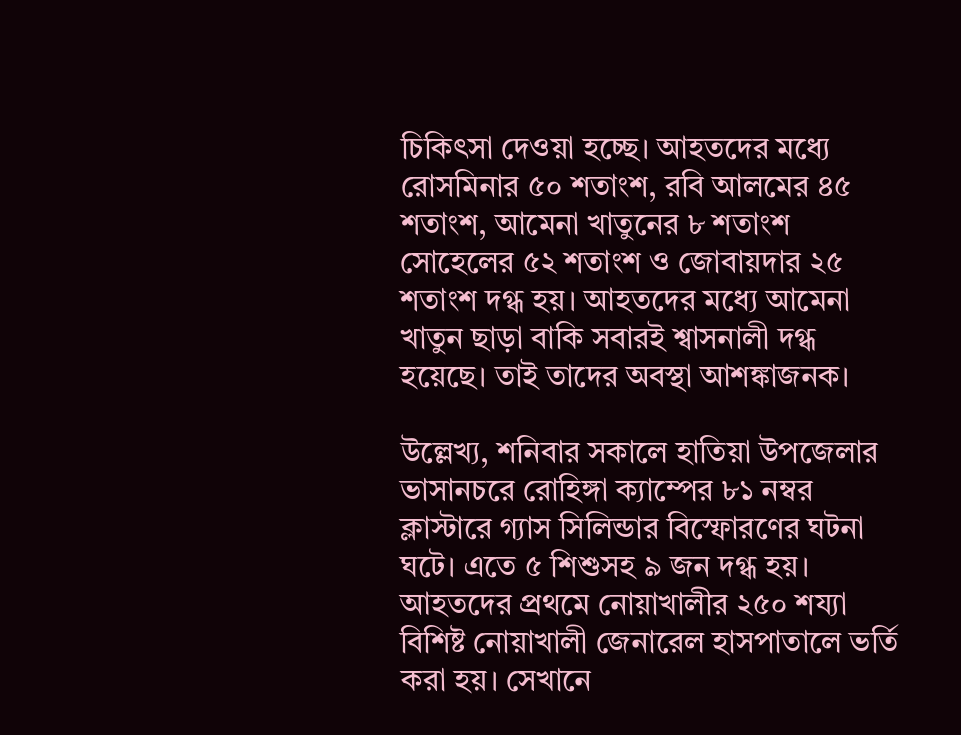চিকিৎসা দেওয়া হচ্ছে। আহতদের মধ্যে রোসমিনার ৫০ শতাংশ, রবি আলমের ৪৫ শতাংশ, আমেনা খাতুনের ৮ শতাংশ সোহেলের ৫২ শতাংশ ও জোবায়দার ২৫ শতাংশ দগ্ধ হয়। আহতদের মধ্যে আমেনা খাতুন ছাড়া বাকি সবারই শ্বাসনালী দগ্ধ হয়েছে। তাই তাদের অবস্থা আশঙ্কাজনক।

উল্লেখ্য, শনিবার সকালে হাতিয়া উপজেলার ভাসানচরে রোহিঙ্গা ক্যাম্পের ৮১ নম্বর ক্লাস্টারে গ্যাস সিলিন্ডার বিস্ফোরণের ঘটনা ঘটে। এতে ৫ শিশুসহ ৯ জন দগ্ধ হয়। আহতদের প্রথমে নোয়াখালীর ২৫০ শয্যা বিশিষ্ট নোয়াখালী জেনারেল হাসপাতালে ভর্তি করা হয়। সেখানে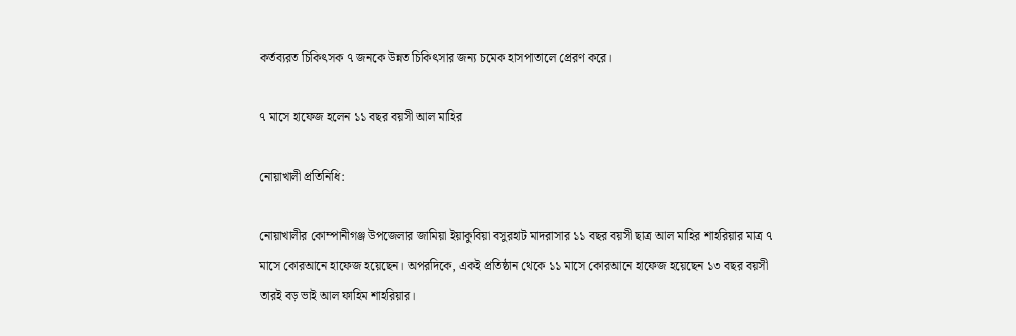কর্তব্যরত চিকিৎসক ৭ জনকে উন্নত চিকিৎসার জন্য চমেক হাসপাতালে প্রেরণ করে।

৭ মাসে হাফেজ হলেন ১১ বছর বয়সী আল মাহির

নোয়াখালী প্রতিনিধি:

নোয়াখালীর কোম্পানীগঞ্জ উপজেলার জামিয়া ইয়াকুবিয়া বসুরহাট মাদরাসার ১১ বছর বয়সী ছাত্র আল মাহির শাহরিয়ার মাত্র ৭ মাসে কোরআনে হাফেজ হয়েছেন। অপরদিকে, একই প্রতিষ্ঠান থেকে ১১ মাসে কোরআনে হাফেজ হয়েছেন ১৩ বছর বয়সী তারই বড় ভাই আল ফাহিম শাহরিয়ার।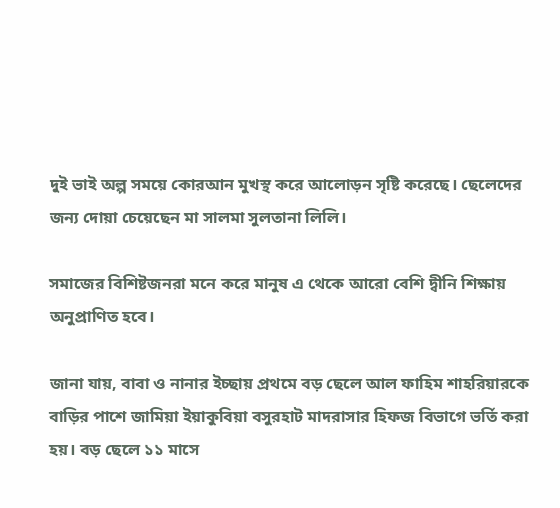দুই ভাই অল্প সময়ে কোরআন মুখস্থ করে আলোড়ন সৃষ্টি করেছে। ছেলেদের জন্য দোয়া চেয়েছেন মা সালমা সুলতানা লিলি।

সমাজের বিশিষ্টজনরা মনে করে মানুষ এ থেকে আরো বেশি দ্বীনি শিক্ষায় অনুপ্রাণিত হবে।

জানা যায়, বাবা ও নানার ইচ্ছায় প্রথমে বড় ছেলে আল ফাহিম শাহরিয়ারকে বাড়ির পাশে জামিয়া ইয়াকুবিয়া বসুরহাট মাদরাসার হিফজ বিভাগে ভর্তি করা হয়। বড় ছেলে ১১ মাসে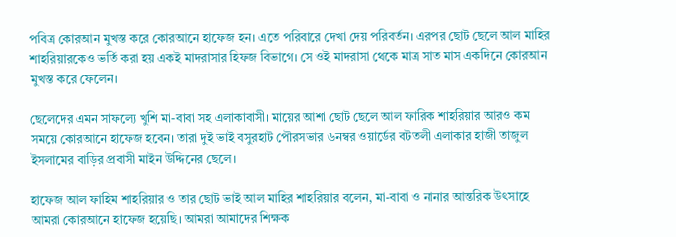পবিত্র কোরআন মুখস্ত করে কোরআনে হাফেজ হন। এতে পরিবারে দেখা দেয় পরিবর্তন। এরপর ছোট ছেলে আল মাহির শাহরিয়ারকেও ভর্তি করা হয় একই মাদরাসার হিফজ বিভাগে। সে ওই মাদরাসা থেকে মাত্র সাত মাস একদিনে কোরআন মুখস্ত করে ফেলেন।

ছেলেদের এমন সাফল্যে খুশি মা-বাবা সহ এলাকাবাসী। মায়ের আশা ছোট ছেলে আল ফারিক শাহরিয়ার আরও কম সময়ে কোরআনে হাফেজ হবেন। তারা দুই ভাই বসুরহাট পৌরসভার ৬নম্বর ওয়ার্ডের বটতলী এলাকার হাজী তাজুল ইসলামের বাড়ির প্রবাসী মাইন উদ্দিনের ছেলে।

হাফেজ আল ফাহিম শাহরিয়ার ও তার ছোট ভাই আল মাহির শাহরিয়ার বলেন, মা-বাবা ও নানার আন্তরিক উৎসাহে আমরা কোরআনে হাফেজ হয়েছি। আমরা আমাদের শিক্ষক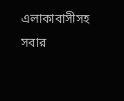এলাকাবাসীসহ সবার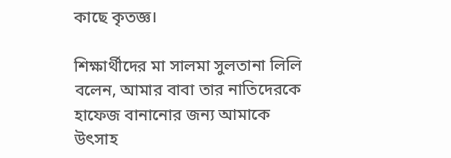কাছে কৃতজ্ঞ।

শিক্ষার্থীদের মা সালমা সুলতানা লিলি বলেন, আমার বাবা তার নাতিদেরকে হাফেজ বানানোর জন্য আমাকে উৎসাহ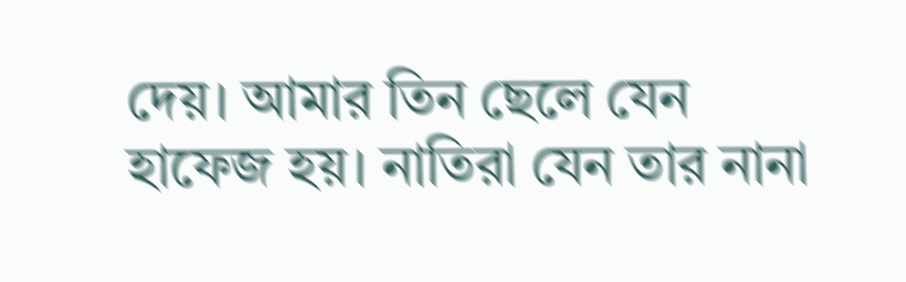দেয়। আমার তিন ছেলে যেন হাফেজ হয়। নাতিরা যেন তার নানা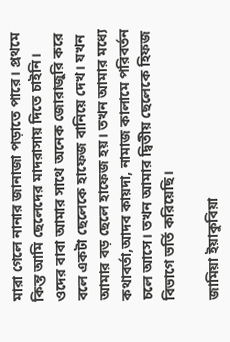মারা গেলে নানার জানাজা পড়াতে পারে। প্রথমে কিন্ত আমি ছেলেদের মাদরাসায় দিতে চাইনি। ওদের বাবা আমার সাথে অনেক জোরাজুরি করে বলে একটা ছেলেকে হাফেজ বানিয়ে দেখ। যখন আমার বড় ছেলে হাফেজ হয়। তখন আমার মধ্যে কথাবর্তা,আদব কায়দা, নামাজ কালামে পরিবর্তন চলে আসে। তখন আমার দ্বিতীয় ছেলেকে হিফজ বিভাগে ভর্তি করিয়েছি।

জামিয়া ইয়াকুবিয়া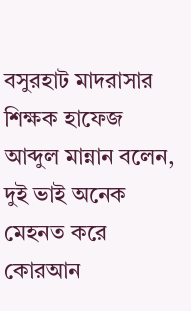বসুরহাট মাদরাসার শিক্ষক হাফেজ আব্দুল মান্নান বলেন, দুই ভাই অনেক মেহনত করে কোরআন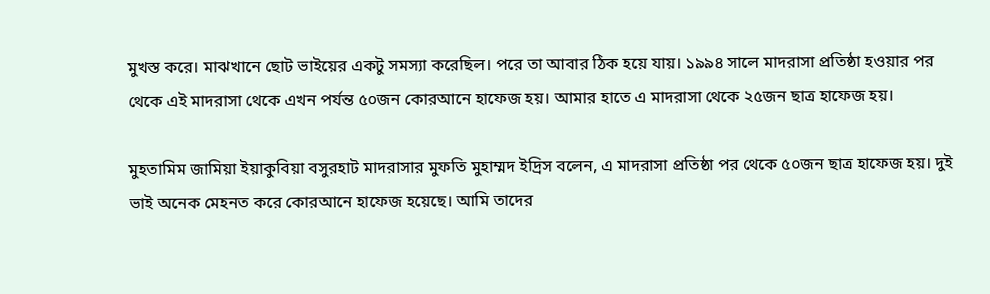মুখস্ত করে। মাঝখানে ছোট ভাইয়ের একটু সমস্যা করেছিল। পরে তা আবার ঠিক হয়ে যায়। ১৯৯৪ সালে মাদরাসা প্রতিষ্ঠা হওয়ার পর থেকে এই মাদরাসা থেকে এখন পর্যন্ত ৫০জন কোরআনে হাফেজ হয়। আমার হাতে এ মাদরাসা থেকে ২৫জন ছাত্র হাফেজ হয়।

মুহতামিম জামিয়া ইয়াকুবিয়া বসুরহাট মাদরাসার মুফতি মুহাম্মদ ইদ্রিস বলেন, এ মাদরাসা প্রতিষ্ঠা পর থেকে ৫০জন ছাত্র হাফেজ হয়। দুই ভাই অনেক মেহনত করে কোরআনে হাফেজ হয়েছে। আমি তাদের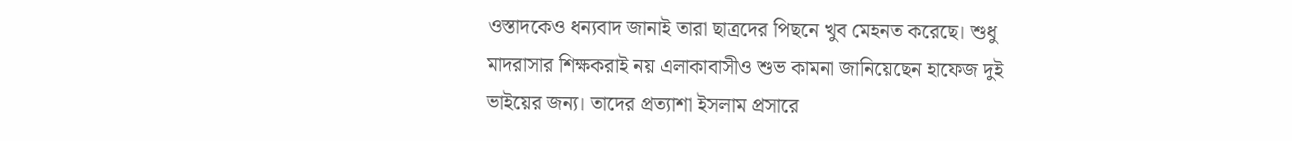ওস্তাদকেও ধন্যবাদ জানাই তারা ছাত্রদের পিছনে খুব মেহনত করেছে। শুধু মাদরাসার শিক্ষকরাই নয় এলাকাবাসীও শুভ কামনা জানিয়েছেন হাফেজ দুই ভাইয়ের জন্য। তাদের প্রত্যাশা ইসলাম প্রসারে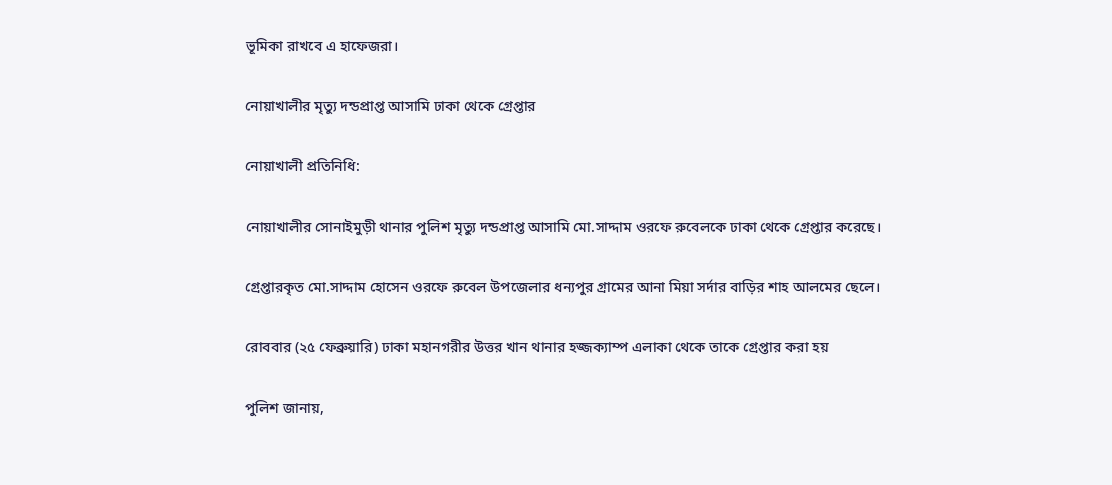ভূমিকা রাখবে এ হাফেজরা।

নোয়াখালীর মৃত্যু দন্ডপ্রাপ্ত আসামি ঢাকা থেকে গ্রেপ্তার

নোয়াখালী প্রতিনিধি:

নোয়াখালীর সোনাইমুড়ী থানার পুলিশ মৃত্যু দন্ডপ্রাপ্ত আসামি মো.সাদ্দাম ওরফে রুবেলকে ঢাকা থেকে গ্রেপ্তার করেছে।

গ্রেপ্তারকৃত মো.সাদ্দাম হোসেন ওরফে রুবেল উপজেলার ধন্যপুর গ্রামের আনা মিয়া সর্দার বাড়ির শাহ আলমের ছেলে।

রোববার (২৫ ফেব্রুয়ারি) ঢাকা মহানগরীর উত্তর খান থানার হজ্জক্যাম্প এলাকা থেকে তাকে গ্রেপ্তার করা হয়

পুলিশ জানায়,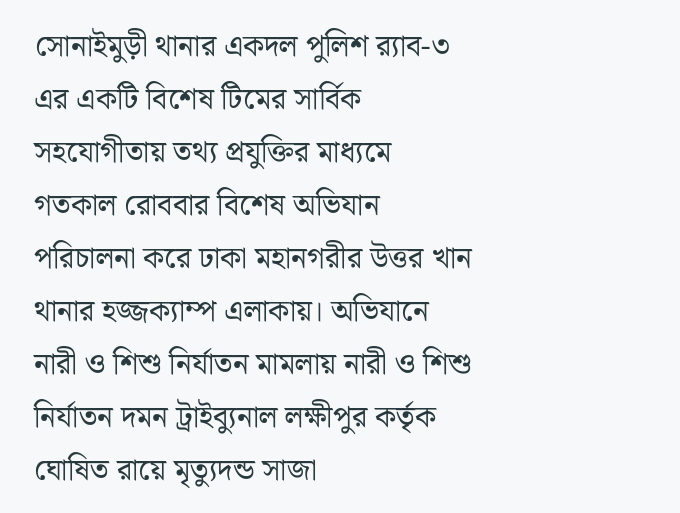সোনাইমুড়ী থানার একদল পুলিশ র‍্যাব-৩ এর একটি বিশেষ টিমের সার্বিক সহযোগীতায় তথ্য প্রযুক্তির মাধ্যমে গতকাল রোববার বিশেষ অভিযান পরিচালনা করে ঢাকা মহানগরীর উত্তর খান থানার হজ্জক্যাম্প এলাকায়। অভিযানে নারী ও শিশু নির্যাতন মামলায় নারী ও শিশু নির্যাতন দমন ট্রাইব্যুনাল লক্ষীপুর কর্তৃক ঘোষিত রায়ে মৃত্যুদন্ড সাজা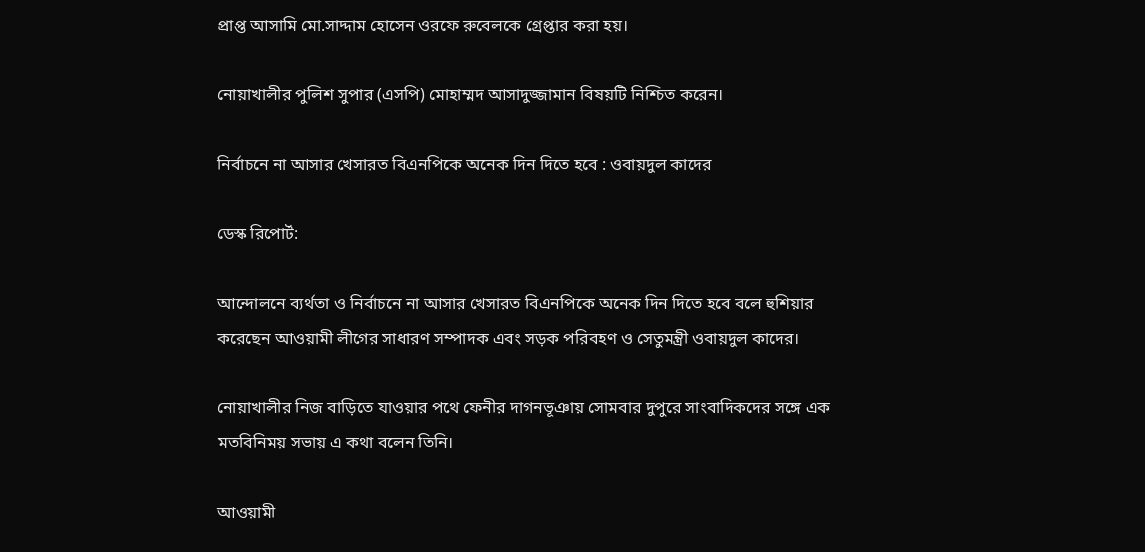প্রাপ্ত আসামি মো.সাদ্দাম হোসেন ওরফে রুবেলকে গ্রেপ্তার করা হয়।

নোয়াখালীর পুলিশ সুপার (এসপি) মোহাম্মদ আসাদুজ্জামান বিষয়টি নিশ্চিত করেন।

নির্বাচনে না আসার খেসারত বিএনপিকে অনেক দিন দিতে হবে : ওবায়দুল কাদের

ডেস্ক রিপোর্ট:

আন্দোলনে ব্যর্থতা ও নির্বাচনে না আসার খেসারত বিএনপিকে অনেক দিন দিতে হবে বলে হুশিয়ার করেছেন আওয়ামী লীগের সাধারণ সম্পাদক এবং সড়ক পরিবহণ ও সেতুমন্ত্রী ওবায়দুল কাদের।

নোয়াখালীর নিজ বাড়িতে যাওয়ার পথে ফেনীর দাগনভূঞায় সোমবার দুপুরে সাংবাদিকদের সঙ্গে এক মতবিনিময় সভায় এ কথা বলেন তিনি।

আওয়ামী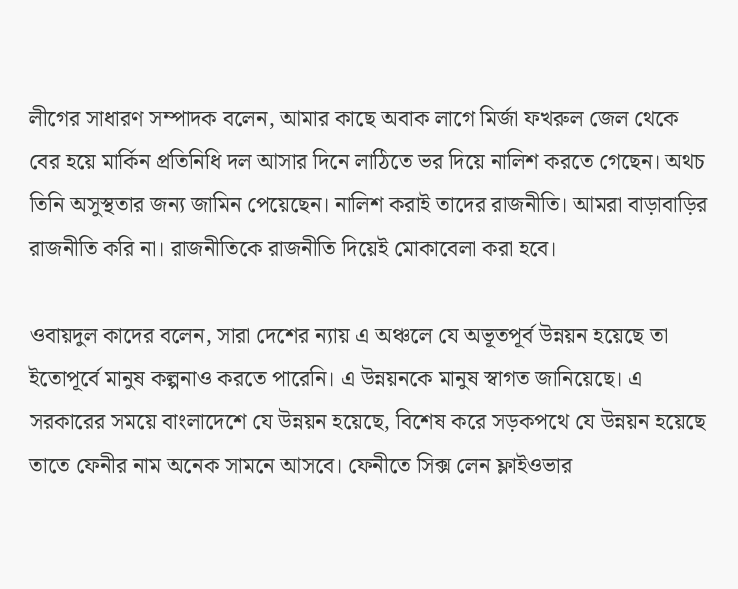লীগের সাধারণ সম্পাদক বলেন, আমার কাছে অবাক লাগে মির্জা ফখরুল জেল থেকে বের হয়ে মার্কিন প্রতিনিধি দল আসার দিনে লাঠিতে ভর দিয়ে নালিশ করতে গেছেন। অথচ তিনি অসুস্থতার জন্য জামিন পেয়েছেন। নালিশ করাই তাদের রাজনীতি। আমরা বাড়াবাড়ির রাজনীতি করি না। রাজনীতিকে রাজনীতি দিয়েই মোকাবেলা করা হবে।

ওবায়দুল কাদের বলেন, সারা দেশের ন্যায় এ অঞ্চলে যে অভূতপূর্ব উন্নয়ন হয়েছে তা ইতোপূর্বে মানুষ কল্পনাও করতে পারেনি। এ উন্নয়নকে মানুষ স্বাগত জানিয়েছে। এ সরকারের সময়ে বাংলাদেশে যে উন্নয়ন হয়েছে, বিশেষ করে সড়কপথে যে উন্নয়ন হয়েছে তাতে ফেনীর নাম অনেক সামনে আসবে। ফেনীতে সিক্স লেন ফ্লাইওভার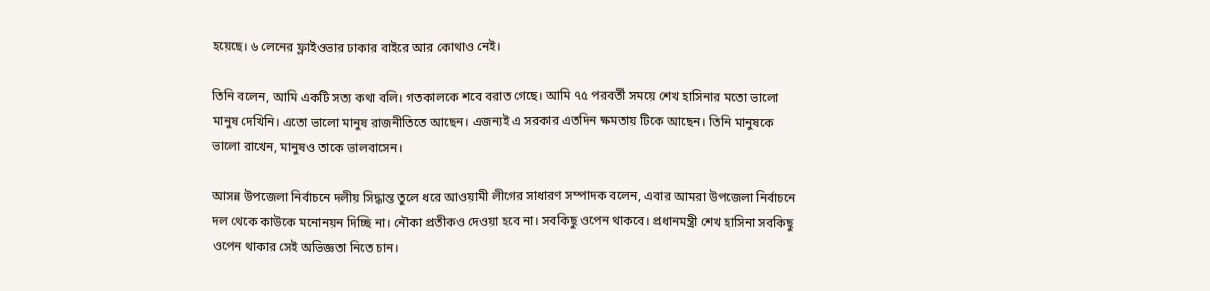হয়েছে। ৬ লেনের ফ্লাইওভার ঢাকার বাইরে আর কোথাও নেই।

তিনি বলেন, আমি একটি সত্য কথা বলি। গতকালকে শবে বরাত গেছে। আমি ৭৫ পরবর্তী সময়ে শেখ হাসিনার মতো ভালো মানুষ দেখিনি। এতো ভালো মানুষ রাজনীতিতে আছেন। এজন্যই এ সরকার এতদিন ক্ষমতায় টিকে আছেন। তিনি মানুষকে ভালো রাখেন, মানুষও তাকে ভালবাসেন।

আসন্ন উপজেলা নির্বাচনে দলীয় সিদ্ধান্ত তুলে ধরে আওয়ামী লীগের সাধারণ সম্পাদক বলেন, এবার আমরা উপজেলা নির্বাচনে দল থেকে কাউকে মনোনয়ন দিচ্ছি না। নৌকা প্রতীকও দেওয়া হবে না। সবকিছু ওপেন থাকবে। প্রধানমন্ত্রী শেখ হাসিনা সবকিছু ওপেন থাকার সেই অভিজ্ঞতা নিতে চান।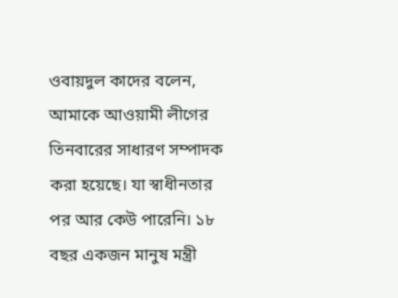ওবায়দুল কাদের বলেন, আমাকে আওয়ামী লীগের তিনবারের সাধারণ সম্পাদক করা হয়েছে। যা স্বাধীনতার পর আর কেউ পারেনি। ১৮ বছর একজন মানুষ মন্ত্রী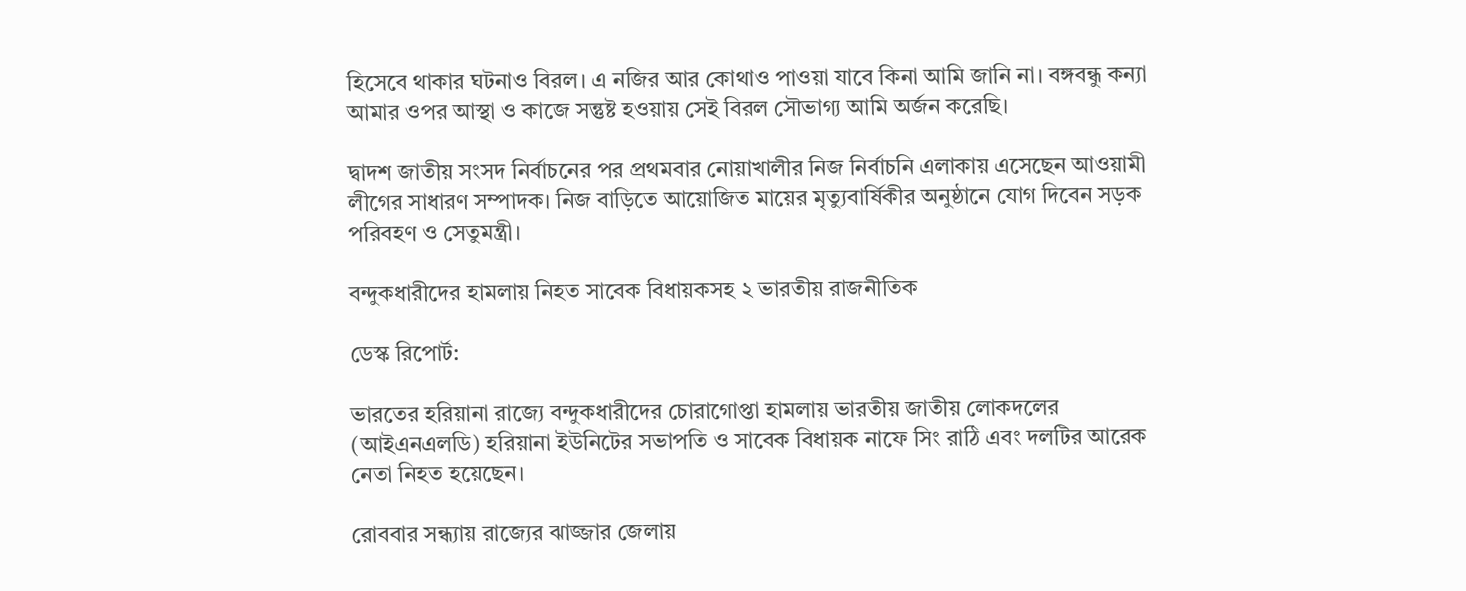হিসেবে থাকার ঘটনাও বিরল। এ নজির আর কোথাও পাওয়া যাবে কিনা আমি জানি না। বঙ্গবন্ধু কন্যা আমার ওপর আস্থা ও কাজে সন্তুষ্ট হওয়ায় সেই বিরল সৌভাগ্য আমি অর্জন করেছি।

দ্বাদশ জাতীয় সংসদ নির্বাচনের পর প্রথমবার নোয়াখালীর নিজ নির্বাচনি এলাকায় এসেছেন আওয়ামী লীগের সাধারণ সম্পাদক। নিজ বাড়িতে আয়োজিত মায়ের মৃত্যুবার্ষিকীর অনুষ্ঠানে যোগ দিবেন সড়ক পরিবহণ ও সেতুমন্ত্রী।

বন্দুকধারীদের হামলায় নিহত সাবেক বিধায়কসহ ২ ভারতীয় রাজনীতিক

ডেস্ক রিপোর্ট:

ভারতের হরিয়ানা রাজ্যে বন্দুকধারীদের চোরাগোপ্তা হামলায় ভারতীয় জাতীয় লোকদলের (আইএনএলডি) হরিয়ানা ইউনিটের সভাপতি ও সাবেক বিধায়ক নাফে সিং রাঠি এবং দলটির আরেক নেতা নিহত হয়েছেন।

রোববার সন্ধ্যায় রাজ্যের ঝাজ্জার জেলায়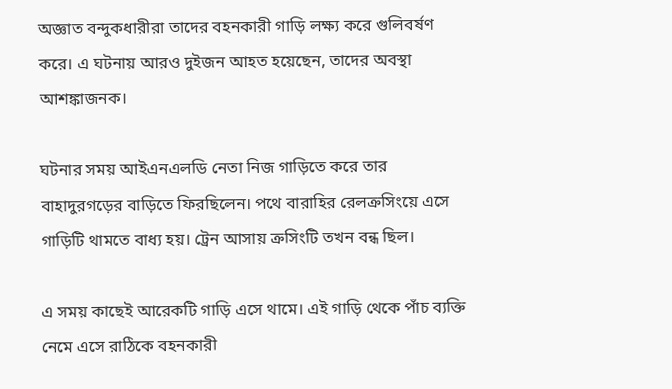অজ্ঞাত বন্দুকধারীরা তাদের বহনকারী গাড়ি লক্ষ্য করে গুলিবর্ষণ করে। এ ঘটনায় আরও দুইজন আহত হয়েছেন, তাদের অবস্থা আশঙ্কাজনক।

ঘটনার সময় আইএনএলডি নেতা নিজ গাড়িতে করে তার বাহাদুরগড়ের বাড়িতে ফিরছিলেন। পথে বারাহির রেলক্রসিংয়ে এসে গাড়িটি থামতে বাধ্য হয়। ট্রেন আসায় ক্রসিংটি তখন বন্ধ ছিল।

এ সময় কাছেই আরেকটি গাড়ি এসে থামে। এই গাড়ি থেকে পাঁচ ব্যক্তি নেমে এসে রাঠিকে বহনকারী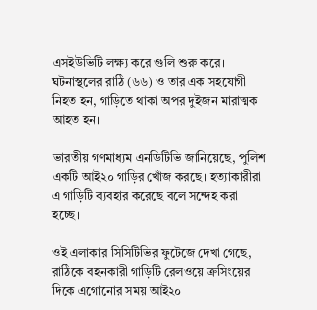এসইউভিটি লক্ষ্য করে গুলি শুরু করে। ঘটনাস্থলের রাঠি (৬৬) ও তার এক সহযোগী নিহত হন, গাড়িতে থাকা অপর দুইজন মারাত্মক আহত হন।

ভারতীয় গণমাধ্যম এনডিটিভি জানিয়েছে, পুলিশ একটি আই২০ গাড়ির খোঁজ করছে। হত্যাকারীরা এ গাড়িটি ব্যবহার করেছে বলে সন্দেহ করা হচ্ছে।

ওই এলাকার সিসিটিভির ফুটেজে দেখা গেছে, রাঠিকে বহনকারী গাড়িটি রেলওয়ে ক্রসিংয়ের দিকে এগোনোর সময় আই২০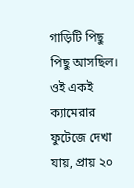গাড়িটি পিছু পিছু আসছিল। ওই একই ক্যামেরার ফুটেজে দেখা যায়, প্রায় ২০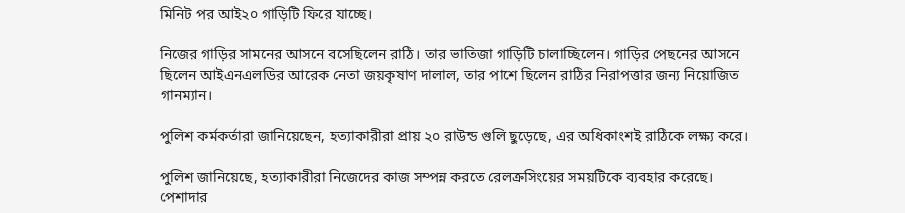মিনিট পর আই২০ গাড়িটি ফিরে যাচ্ছে।

নিজের গাড়ির সামনের আসনে বসেছিলেন রাঠি। তার ভাতিজা গাড়িটি চালাচ্ছিলেন। গাড়ির পেছনের আসনে ছিলেন আইএনএলডির আরেক নেতা জয়কৃষাণ দালাল, তার পাশে ছিলেন রাঠির নিরাপত্তার জন্য নিয়োজিত গানম্যান।

পুলিশ কর্মকর্তারা জানিয়েছেন, হত্যাকারীরা প্রায় ২০ রাউন্ড গুলি ছুড়েছে, এর অধিকাংশই রাঠিকে লক্ষ্য করে।

পুলিশ জানিয়েছে, হত্যাকারীরা নিজেদের কাজ সম্পন্ন করতে রেলক্রসিংয়ের সময়টিকে ব্যবহার করেছে। পেশাদার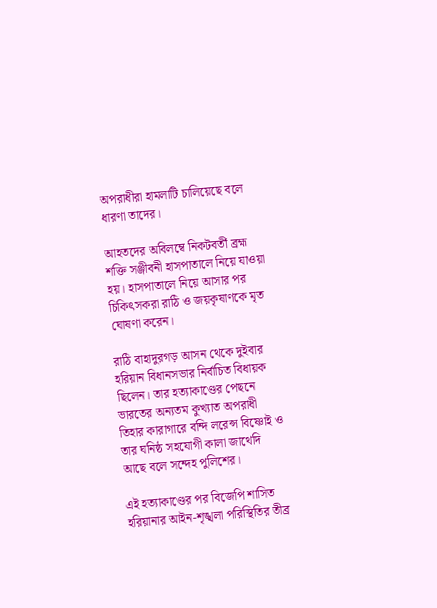অপরাধীরা হামলাটি চালিয়েছে বলে ধারণা তাদের।

আহতদের অবিলম্বে নিকটবর্তী ব্রহ্ম শক্তি সঞ্জীবনী হাসপাতালে নিয়ে যাওয়া হয়। হাসপাতালে নিয়ে আসার পর চিকিৎসকরা রাঠি ও জয়কৃষাণকে মৃত ঘোষণা করেন।

রাঠি বাহাদুরগড় আসন থেকে দুইবার হরিয়ান বিধানসভার নির্বাচিত বিধায়ক ছিলেন। তার হত্যাকাণ্ডের পেছনে ভারতের অন্যতম কুখ্যাত অপরাধী তিহার কারাগারে বন্দি লরেন্স বিষ্ণোই ও তার ঘনিষ্ঠ সহযোগী কালা জাথেদি আছে বলে সন্দেহ পুলিশের।

এই হত্যাকাণ্ডের পর বিজেপি শাসিত হরিয়ানার আইন-শৃঙ্খলা পরিস্থিতির তীব্র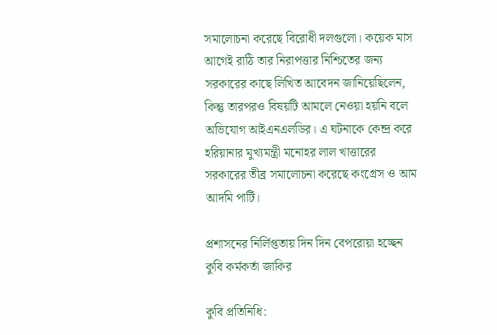সমালোচনা করেছে বিরোধী দলগুলো। কয়েক মাস আগেই রাঠি তার নিরাপত্তার নিশ্চিতের জন্য সরকারের কাছে লিখিত আবেদন জানিয়েছিলেন, কিন্তু তারপরও বিষয়টি আমলে নেওয়া হয়নি বলে অভিযোগ আইএনএলডির। এ ঘটনাকে কেন্দ্র করে হরিয়ানার মুখ্যমন্ত্রী মনোহর লাল খাত্তারের সরকারের তীব্র সমালোচনা করেছে কংগ্রেস ও আম আদমি পার্টি।

প্রশাসনের নির্লিপ্ততায় দিন দিন বেপরোয়া হচ্ছেন কুবি কর্মকর্তা জাকির

কুবি প্রতিনিধি: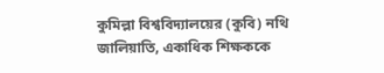কুমিল্লা বিশ্ববিদ্যালয়ের (কুবি) নথি জালিয়াতি, একাধিক শিক্ষককে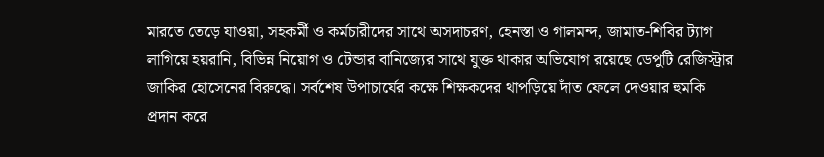মারতে তেড়ে যাওয়া, সহকর্মী ও কর্মচারীদের সাথে অসদাচরণ, হেনস্তা ও গালমন্দ, জামাত-শিবির ট্যাগ লাগিয়ে হয়রানি, বিভিন্ন নিয়োগ ও টেন্ডার বানিজ্যের সাথে যুক্ত থাকার অভিযোগ রয়েছে ডেপুটি রেজিস্ট্রার জাকির হোসেনের বিরুদ্ধে। সর্বশেষ উপাচার্যের কক্ষে শিক্ষকদের থাপড়িয়ে দাঁত ফেলে দেওয়ার হুমকি প্রদান করে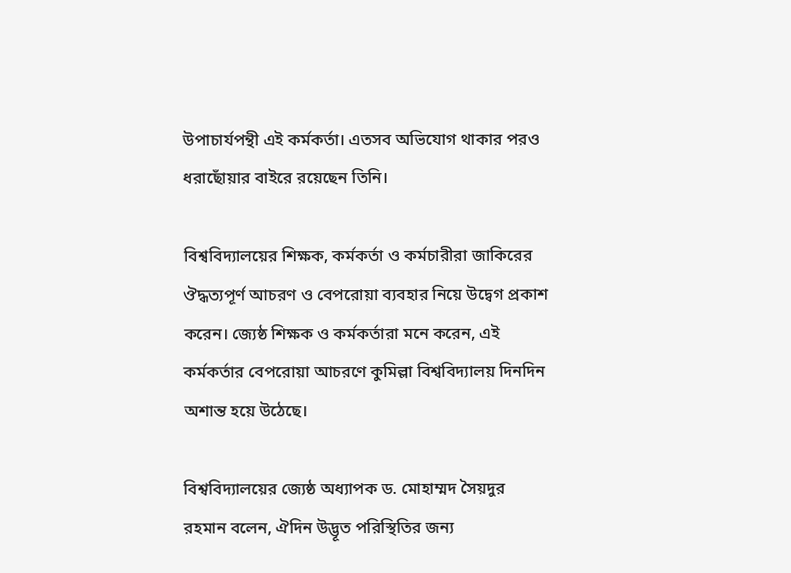উপাচার্যপন্থী এই কর্মকর্তা। এতসব অভিযোগ থাকার পরও ধরাছোঁয়ার বাইরে রয়েছেন তিনি।

বিশ্ববিদ্যালয়ের শিক্ষক, কর্মকর্তা ও কর্মচারীরা জাকিরের ঔদ্ধত্যপূর্ণ আচরণ ও বেপরোয়া ব্যবহার নিয়ে উদ্বেগ প্রকাশ করেন। জ্যেষ্ঠ শিক্ষক ও কর্মকর্তারা মনে করেন, এই কর্মকর্তার বেপরোয়া আচরণে কুমিল্লা বিশ্ববিদ্যালয় দিনদিন অশান্ত হয়ে উঠেছে।

বিশ্ববিদ্যালয়ের জ্যেষ্ঠ অধ্যাপক ড. মোহাম্মদ সৈয়দুর রহমান বলেন, ঐদিন উদ্ভূত পরিস্থিতির জন্য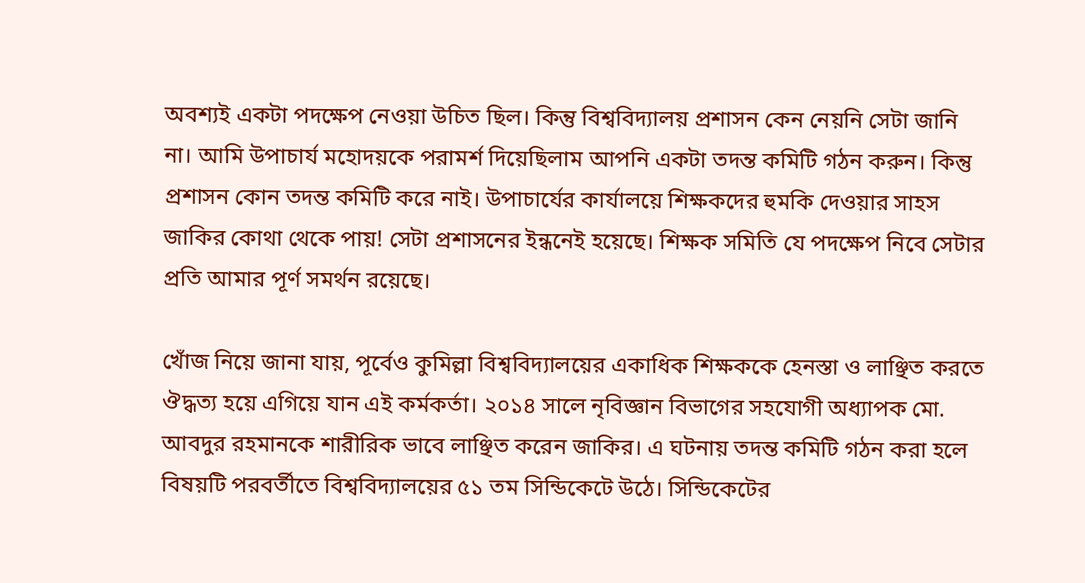অবশ্যই একটা পদক্ষেপ নেওয়া উচিত ছিল। কিন্তু বিশ্ববিদ্যালয় প্রশাসন কেন নেয়নি সেটা জানি না। আমি উপাচার্য মহোদয়কে পরামর্শ দিয়েছিলাম আপনি একটা তদন্ত কমিটি গঠন করুন। কিন্তু প্রশাসন কোন তদন্ত কমিটি করে নাই। উপাচার্যের কার্যালয়ে শিক্ষকদের হুমকি দেওয়ার সাহস জাকির কোথা থেকে পায়! সেটা প্রশাসনের ইন্ধনেই হয়েছে। শিক্ষক সমিতি যে পদক্ষেপ নিবে সেটার প্রতি আমার পূর্ণ সমর্থন রয়েছে।

খোঁজ নিয়ে জানা যায়, পূর্বেও কুমিল্লা বিশ্ববিদ্যালয়ের একাধিক শিক্ষককে হেনস্তা ও লাঞ্ছিত করতে ঔদ্ধত্য হয়ে এগিয়ে যান এই কর্মকর্তা। ২০১৪ সালে নৃবিজ্ঞান বিভাগের সহযোগী অধ্যাপক মো. আবদুর রহমানকে শারীরিক ভাবে লাঞ্ছিত করেন জাকির। এ ঘটনায় তদন্ত কমিটি গঠন করা হলে বিষয়টি পরবর্তীতে বিশ্ববিদ্যালয়ের ৫১ তম সিন্ডিকেটে উঠে। সিন্ডিকেটের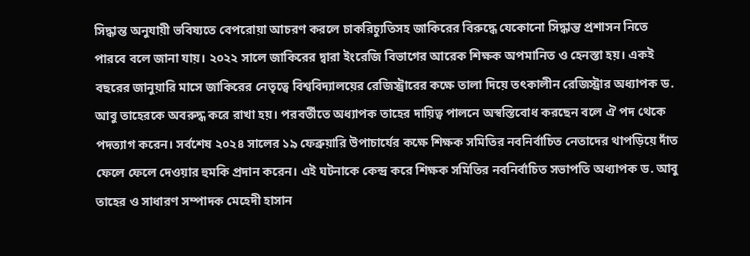সিদ্ধান্ত অনুযায়ী ভবিষ্যতে বেপরোয়া আচরণ করলে চাকরিচ্যুতিসহ জাকিরের বিরুদ্ধে যেকোনো সিদ্ধান্ত প্রশাসন নিতে পারবে বলে জানা যায়। ২০২২ সালে জাকিরের দ্বারা ইংরেজি বিভাগের আরেক শিক্ষক অপমানিত ও হেনস্তা হয়। একই বছরের জানুয়ারি মাসে জাকিরের নেতৃত্বে বিশ্ববিদ্যালয়ের রেজিস্ট্রারের কক্ষে তালা দিয়ে তৎকালীন রেজিস্ট্রার অধ্যাপক ড. আবু তাহেরকে অবরুদ্ধ করে রাখা হয়। পরবর্তীতে অধ্যাপক তাহের দায়িত্ব পালনে অস্বস্তিবোধ করছেন বলে ঐ পদ থেকে পদত্যাগ করেন। সর্বশেষ ২০২৪ সালের ১৯ ফেব্রুয়ারি উপাচার্যের কক্ষে শিক্ষক সমিতির নবনির্বাচিত নেতাদের থাপড়িয়ে দাঁত ফেলে ফেলে দেওয়ার হুমকি প্রদান করেন। এই ঘটনাকে কেন্দ্র করে শিক্ষক সমিতির নবনির্বাচিত সভাপতি অধ্যাপক ড. আবু তাহের ও সাধারণ সম্পাদক মেহেদী হাসান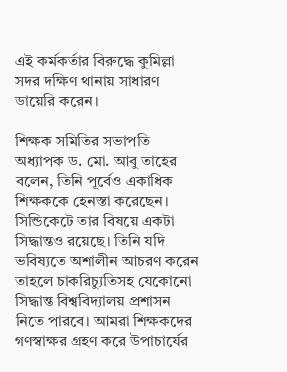এই কর্মকর্তার বিরুদ্ধে কুমিল্লা সদর দক্ষিণ থানায় সাধারণ ডায়েরি করেন।

শিক্ষক সমিতির সভাপতি অধ্যাপক ড. মো. আবু তাহের বলেন, তিনি পূর্বেও একাধিক শিক্ষককে হেনস্তা করেছেন। সিন্ডিকেটে তার বিষয়ে একটা সিদ্ধান্তও রয়েছে। তিনি যদি ভবিষ্যতে অশালীন আচরণ করেন তাহলে চাকরিচ্যুতিসহ যেকোনো সিদ্ধান্ত বিশ্ববিদ্যালয় প্রশাসন নিতে পারবে। আমরা শিক্ষকদের গণস্বাক্ষর গ্রহণ করে উপাচার্যের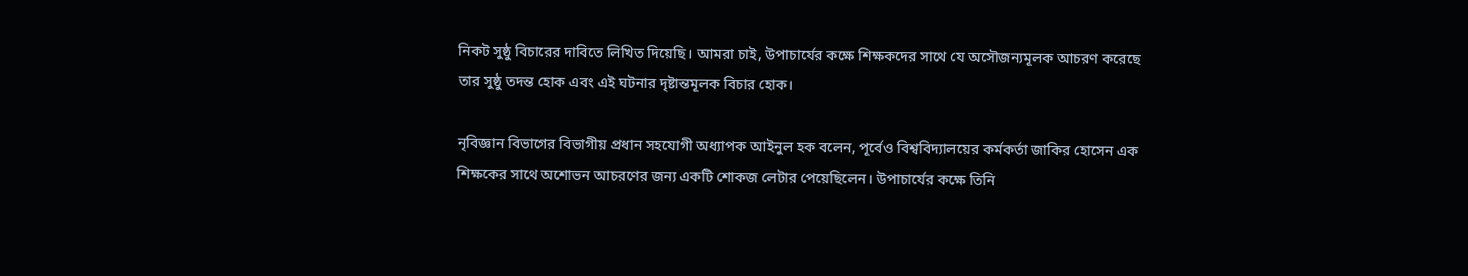নিকট সুষ্ঠু বিচারের দাবিতে লিখিত দিয়েছি। আমরা চাই, উপাচার্যের কক্ষে শিক্ষকদের সাথে যে অসৌজন্যমূলক আচরণ করেছে তার সুষ্ঠু তদন্ত হোক এবং এই ঘটনার দৃষ্টান্তমূলক বিচার হোক।

নৃবিজ্ঞান বিভাগের বিভাগীয় প্রধান সহযোগী অধ্যাপক আইনুল হক বলেন, পূর্বেও বিশ্ববিদ্যালয়ের কর্মকর্তা জাকির হোসেন এক শিক্ষকের সাথে অশোভন আচরণের জন্য একটি শোকজ লেটার পেয়েছিলেন। উপাচার্যের কক্ষে তিনি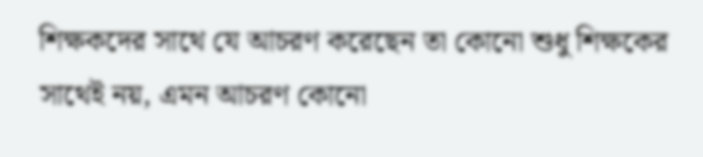শিক্ষকদের সাথে যে আচরণ করেছেন তা কোনো শুধু শিক্ষকের সাথেই নয়, এমন আচরণ কোনো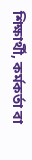শিক্ষার্থী, কর্মকর্তা বা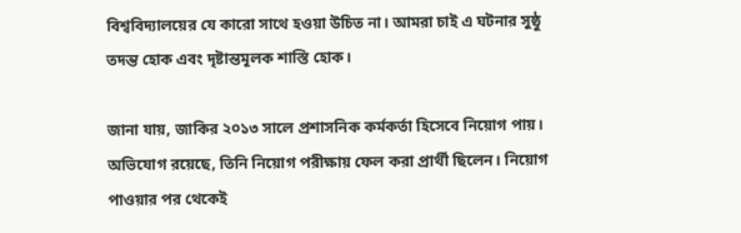বিশ্ববিদ্যালয়ের যে কারো সাথে হওয়া উচিত না। আমরা চাই এ ঘটনার সুষ্ঠু তদন্ত হোক এবং দৃষ্টান্তমূলক শাস্তি হোক।

জানা যায়, জাকির ২০১৩ সালে প্রশাসনিক কর্মকর্তা হিসেবে নিয়োগ পায়। অভিযোগ রয়েছে, তিনি নিয়োগ পরীক্ষায় ফেল করা প্রার্থী ছিলেন। নিয়োগ পাওয়ার পর থেকেই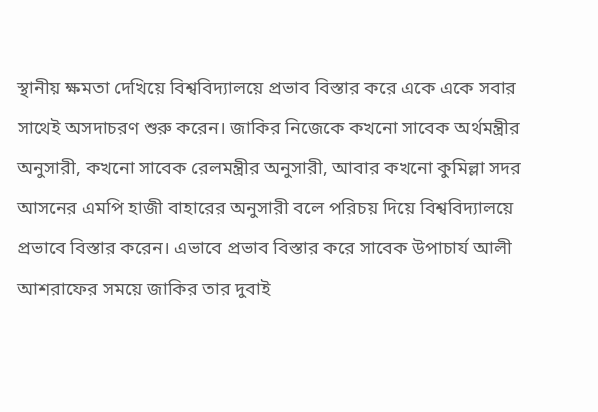স্থানীয় ক্ষমতা দেখিয়ে বিশ্ববিদ্যালয়ে প্রভাব বিস্তার করে একে একে সবার সাথেই অসদাচরণ শুরু করেন। জাকির নিজেকে কখনো সাবেক অর্থমন্ত্রীর অনুসারী, কখনো সাবেক রেলমন্ত্রীর অনুসারী, আবার কখনো কুমিল্লা সদর আসনের এমপি হাজী বাহারের অনুসারী বলে পরিচয় দিয়ে বিশ্ববিদ্যালয়ে প্রভাবে বিস্তার করেন। এভাবে প্রভাব বিস্তার করে সাবেক উপাচার্য আলী আশরাফের সময়ে জাকির তার দুবাই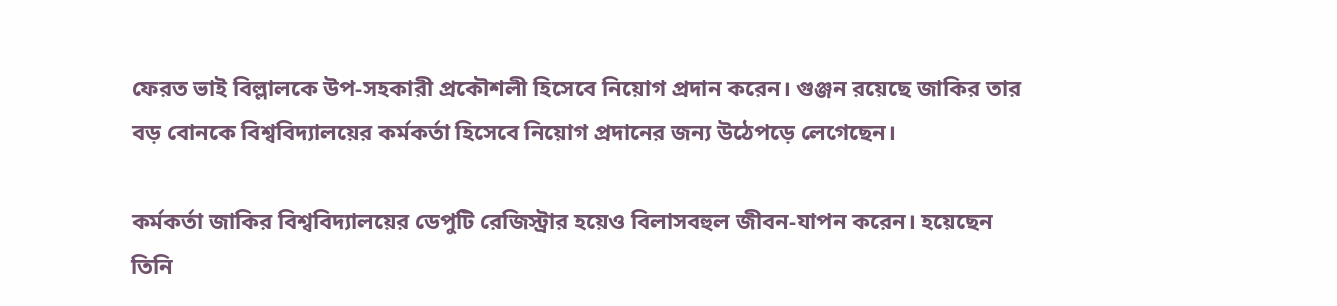ফেরত ভাই বিল্লালকে উপ-সহকারী প্রকৌশলী হিসেবে নিয়োগ প্রদান করেন। গুঞ্জন রয়েছে জাকির তার বড় বোনকে বিশ্ববিদ্যালয়ের কর্মকর্তা হিসেবে নিয়োগ প্রদানের জন্য উঠেপড়ে লেগেছেন।

কর্মকর্তা জাকির বিশ্ববিদ্যালয়ের ডেপুটি রেজিস্ট্রার হয়েও বিলাসবহুল জীবন-যাপন করেন। হয়েছেন তিনি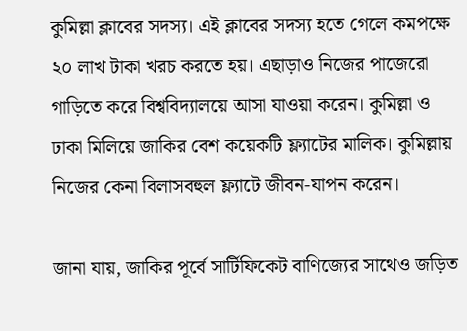কুমিল্লা ক্লাবের সদস্য। এই ক্লাবের সদস্য হতে গেলে কমপক্ষে ২০ লাখ টাকা খরচ করতে হয়। এছাড়াও নিজের পাজেরো গাড়িতে করে বিশ্ববিদ্যালয়ে আসা যাওয়া করেন। কুমিল্লা ও ঢাকা মিলিয়ে জাকির বেশ কয়েকটি ফ্ল্যাটের মালিক। কুমিল্লায় নিজের কেনা বিলাসবহুল ফ্ল্যাটে জীবন-যাপন করেন।

জানা যায়, জাকির পূর্বে সার্টিফিকেট বাণিজ্যের সাথেও জড়িত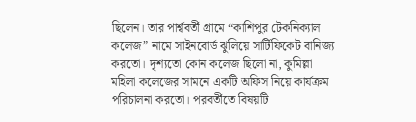ছিলেন। তার পার্শ্ববর্তী গ্রামে “কাশিপুর টেকনিক্যাল কলেজ” নামে সাইনবোর্ড ঝুলিয়ে সার্টিফিকেট বানিজ্য করতো। দৃশ্যতো কোন কলেজ ছিলো না, কুমিল্লা মহিলা কলেজের সামনে একটি অফিস নিয়ে কার্যক্রম পরিচালনা করতো। পরবর্তীতে বিষয়টি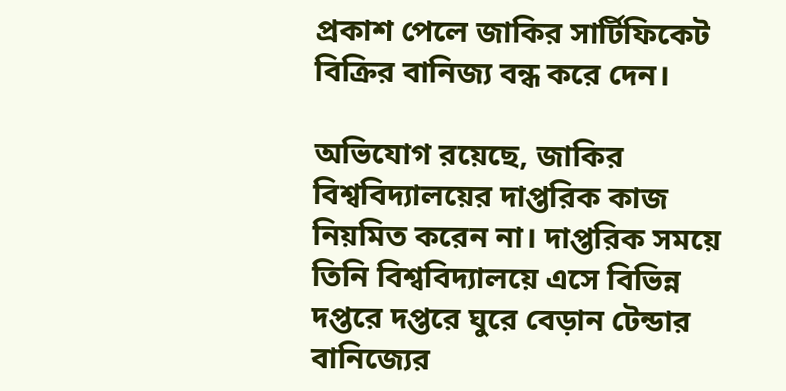প্রকাশ পেলে জাকির সার্টিফিকেট বিক্রির বানিজ্য বন্ধ করে দেন।

অভিযোগ রয়েছে, জাকির বিশ্ববিদ্যালয়ের দাপ্তরিক কাজ নিয়মিত করেন না। দাপ্তরিক সময়ে তিনি বিশ্ববিদ্যালয়ে এসে বিভিন্ন দপ্তরে দপ্তরে ঘুরে বেড়ান টেন্ডার বানিজ্যের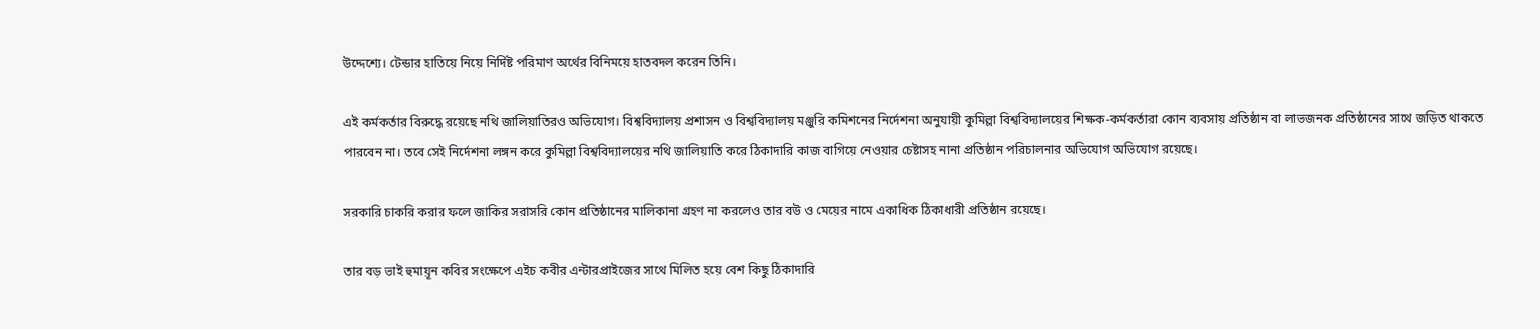উদ্দেশ্যে। টেন্ডার হাতিয়ে নিয়ে নির্দিষ্ট পরিমাণ অর্থের বিনিময়ে হাতবদল করেন তিনি।

এই কর্মকর্তার বিরুদ্ধে রয়েছে নথি জালিয়াতিরও অভিযোগ। বিশ্ববিদ্যালয় প্রশাসন ও বিশ্ববিদ্যালয় মঞ্জুরি কমিশনের নির্দেশনা অনুযায়ী কুমিল্লা বিশ্ববিদ্যালয়ের শিক্ষক-কর্মকর্তারা কোন ব্যবসায় প্রতিষ্ঠান বা লাভজনক প্রতিষ্ঠানের সাথে জড়িত থাকতে পারবেন না। তবে সেই নির্দেশনা লঙ্গন করে কুমিল্লা বিশ্ববিদ্যালয়ের নথি জালিয়াতি করে ঠিকাদারি কাজ বাগিয়ে নেওয়ার চেষ্টাসহ নানা প্রতিষ্ঠান পরিচালনার অভিযোগ অভিযোগ রয়েছে।

সরকারি চাকরি করার ফলে জাকির সরাসরি কোন প্রতিষ্ঠানের মালিকানা গ্রহণ না করলেও তার বউ ও মেয়ের নামে একাধিক ঠিকাধারী প্রতিষ্ঠান রয়েছে।

তার বড় ভাই হুমায়ূন কবির সংক্ষেপে এইচ কবীর এন্টারপ্রাইজের সাথে মিলিত হয়ে বেশ কিছু ঠিকাদারি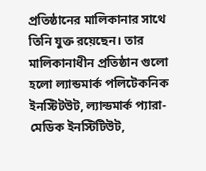প্রতিষ্ঠানের মালিকানার সাথে তিনি যুক্ত রয়েছেন। তার মালিকানাধীন প্রতিষ্ঠান গুলো হলো ল্যান্ডমার্ক পলিটেকনিক ইনস্টিটউট, ল্যান্ডমার্ক প্যারা-মেডিক ইনস্টিটিউট,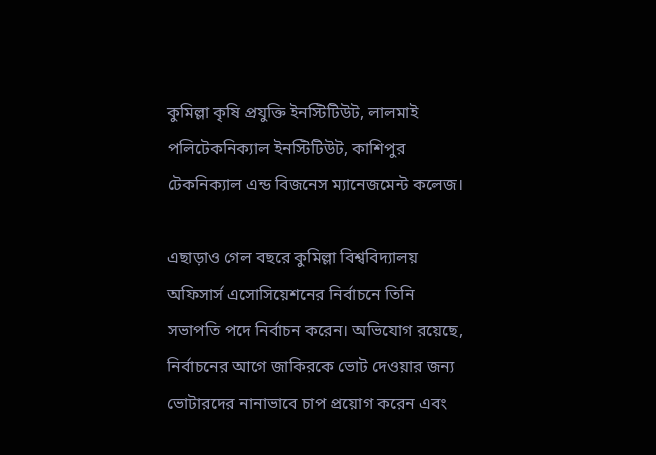কুমিল্লা কৃষি প্রযুক্তি ইনস্টিটিউট, লালমাই পলিটেকনিক্যাল ইনস্টিটিউট, কাশিপুর টেকনিক্যাল এন্ড বিজনেস ম্যানেজমেন্ট কলেজ।

এছাড়াও গেল বছরে কুমিল্লা বিশ্ববিদ্যালয় অফিসার্স এসোসিয়েশনের নির্বাচনে তিনি সভাপতি পদে নির্বাচন করেন। অভিযোগ রয়েছে, নির্বাচনের আগে জাকিরকে ভোট দেওয়ার জন্য ভোটারদের নানাভাবে চাপ প্রয়োগ করেন এবং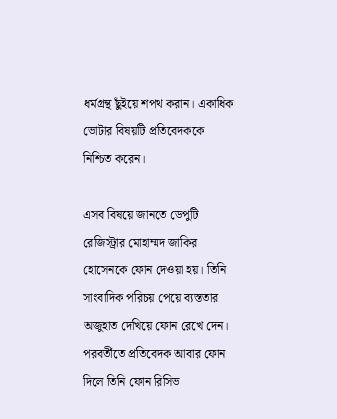ধর্মগ্রন্থ ছুঁইয়ে শপথ করান। একাধিক ভোটার বিষয়টি প্রতিবেদককে নিশ্চিত করেন।

এসব বিষয়ে জানতে ডেপুটি রেজিস্ট্রার মোহাম্মদ জাকির হোসেনকে ফোন দেওয়া হয়। তিনি সাংবাদিক পরিচয় পেয়ে ব্যস্ততার অজুহাত দেখিয়ে ফোন রেখে দেন। পরবর্তীতে প্রতিবেদক আবার ফোন দিলে তিনি ফোন রিসিভ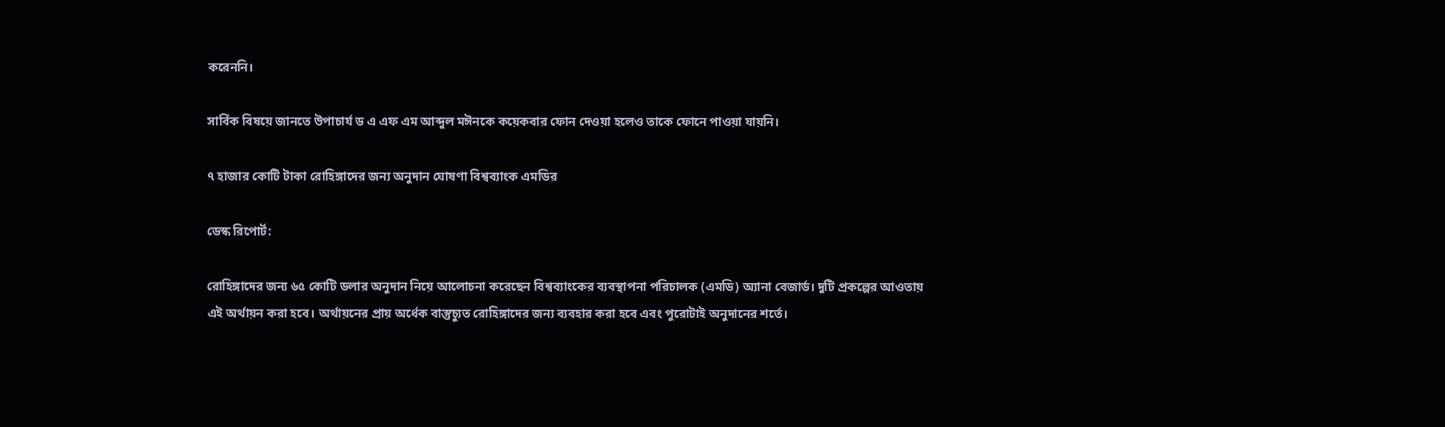করেননি।

সার্বিক বিষয়ে জানতে উপাচার্য ড এ এফ এম আব্দুল মঈনকে কয়েকবার ফোন দেওয়া হলেও তাকে ফোনে পাওয়া যায়নি।

৭ হাজার কোটি টাকা রোহিঙ্গাদের জন্য অনুদান ঘোষণা বিশ্বব্যাংক এমডির

ডেস্ক রিপোর্ট:

রোহিঙ্গাদের জন্য ৬৫ কোটি ডলার অনুদান নিয়ে আলোচনা করেছেন বিশ্বব্যাংকের ব্যবস্থাপনা পরিচালক (এমডি) অ্যানা বেজার্ড। দুটি প্রকল্পের আওতায় এই অর্থায়ন করা হবে। অর্থায়নের প্রায় অর্ধেক বাস্তুচ্যুত রোহিঙ্গাদের জন্য ব্যবহার করা হবে এবং পুরোটাই অনুদানের শর্তে।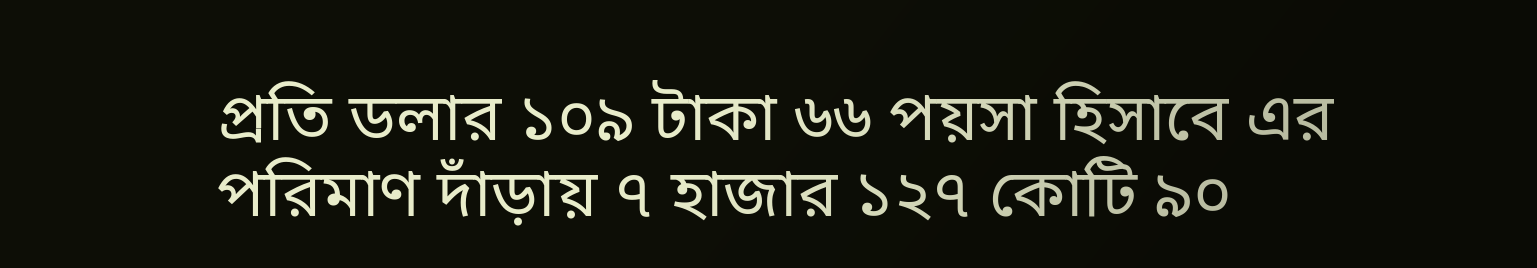প্রতি ডলার ১০৯ টাকা ৬৬ পয়সা হিসাবে এর পরিমাণ দাঁড়ায় ৭ হাজার ১২৭ কোটি ৯০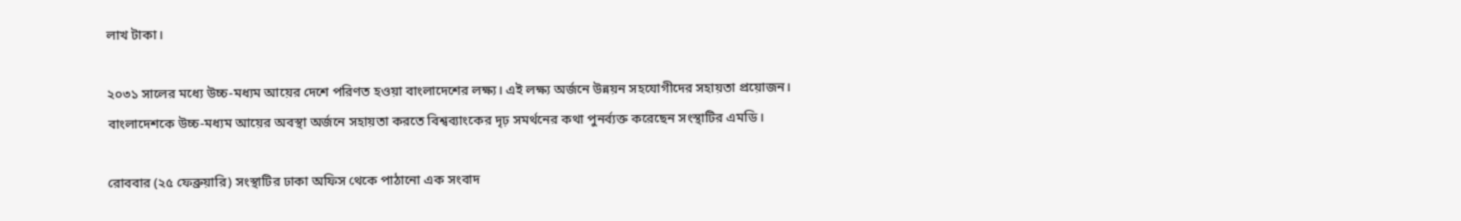লাখ টাকা।

২০৩১ সালের মধ্যে উচ্চ-মধ্যম আয়ের দেশে পরিণত হওয়া বাংলাদেশের লক্ষ্য। এই লক্ষ্য অর্জনে উন্নয়ন সহযোগীদের সহায়তা প্রয়োজন। বাংলাদেশকে উচ্চ-মধ্যম আয়ের অবস্থা অর্জনে সহায়তা করতে বিশ্বব্যাংকের দৃঢ় সমর্থনের কথা পুনর্ব্যক্ত করেছেন সংস্থাটির এমডি।

রোববার (২৫ ফেব্রুয়ারি) সংস্থাটির ঢাকা অফিস থেকে পাঠানো এক সংবাদ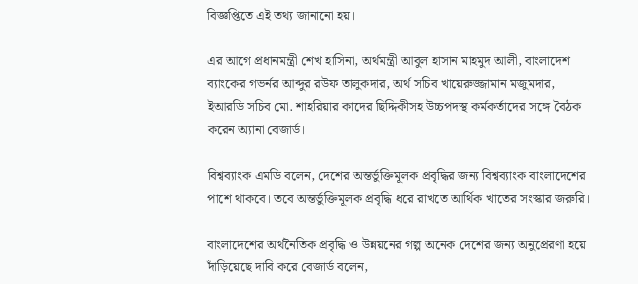বিজ্ঞপ্তিতে এই তথ্য জানানো হয়।

এর আগে প্রধানমন্ত্রী শেখ হাসিনা, অর্থমন্ত্রী আবুল হাসান মাহমুদ আলী, বাংলাদেশ ব্যাংকের গভর্নর আব্দুর রউফ তালুকদার, অর্থ সচিব খায়েরুজ্জামান মজুমদার, ইআরডি সচিব মো. শাহরিয়ার কাদের ছিদ্দিকীসহ উচ্চপদস্থ কর্মকর্তাদের সঙ্গে বৈঠক করেন অ্যানা বেজার্ড।

বিশ্বব্যাংক এমডি বলেন, দেশের অন্তর্ভুক্তিমূলক প্রবৃদ্ধির জন্য বিশ্বব্যাংক বাংলাদেশের পাশে থাকবে। তবে অন্তর্ভুক্তিমূলক প্রবৃদ্ধি ধরে রাখতে আর্থিক খাতের সংস্কার জরুরি।

বাংলাদেশের অর্থনৈতিক প্রবৃদ্ধি ও উন্নয়নের গল্প অনেক দেশের জন্য অনুপ্রেরণা হয়ে দাঁড়িয়েছে দাবি করে বেজার্ড বলেন,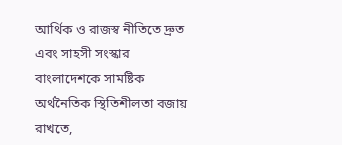আর্থিক ও রাজস্ব নীতিতে দ্রুত এবং সাহসী সংস্কার বাংলাদেশকে সামষ্টিক অর্থনৈতিক স্থিতিশীলতা বজায় রাখতে,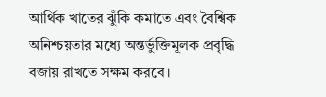আর্থিক খাতের ঝুঁকি কমাতে এবং বৈশ্বিক অনিশ্চয়তার মধ্যে অন্তর্ভুক্তিমূলক প্রবৃদ্ধি বজায় রাখতে সক্ষম করবে।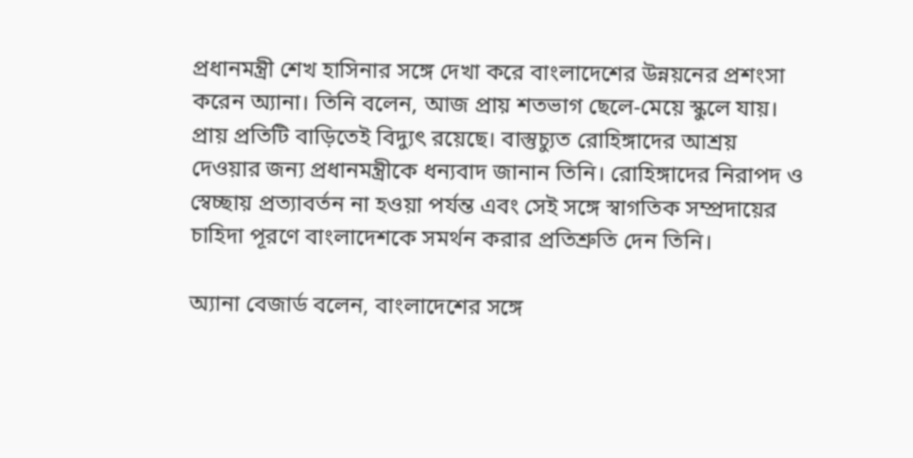প্রধানমন্ত্রী শেখ হাসিনার সঙ্গে দেখা করে বাংলাদেশের উন্নয়নের প্রশংসা করেন অ্যানা। তিনি বলেন, আজ প্রায় শতভাগ ছেলে-মেয়ে স্কুলে যায়। প্রায় প্রতিটি বাড়িতেই বিদ্যুৎ রয়েছে। বাস্তুচ্যুত রোহিঙ্গাদের আশ্রয় দেওয়ার জন্য প্রধানমন্ত্রীকে ধন্যবাদ জানান তিনি। রোহিঙ্গাদের নিরাপদ ও স্বেচ্ছায় প্রত্যাবর্তন না হওয়া পর্যন্ত এবং সেই সঙ্গে স্বাগতিক সম্প্রদায়ের চাহিদা পূরণে বাংলাদেশকে সমর্থন করার প্রতিশ্রুতি দেন তিনি।

অ্যানা বেজার্ড বলেন, বাংলাদেশের সঙ্গে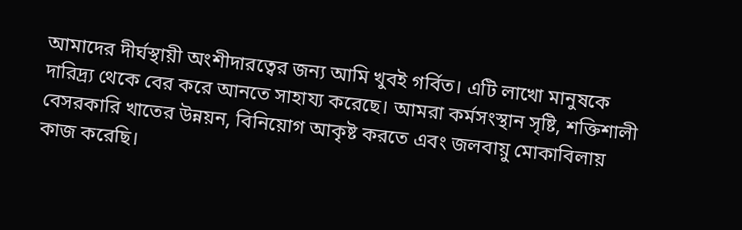আমাদের দীর্ঘস্থায়ী অংশীদারত্বের জন্য আমি খুবই গর্বিত। এটি লাখো মানুষকে দারিদ্র্য থেকে বের করে আনতে সাহায্য করেছে। আমরা কর্মসংস্থান সৃষ্টি, শক্তিশালী বেসরকারি খাতের উন্নয়ন, বিনিয়োগ আকৃষ্ট করতে এবং জলবায়ু মোকাবিলায় কাজ করেছি।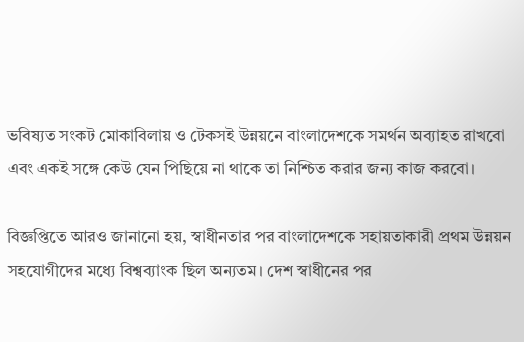ভবিষ্যত সংকট মোকাবিলায় ও টেকসই উন্নয়নে বাংলাদেশকে সমর্থন অব্যাহত রাখবো এবং একই সঙ্গে কেউ যেন পিছিয়ে না থাকে তা নিশ্চিত করার জন্য কাজ করবো।

বিজ্ঞপ্তিতে আরও জানানো হয়, স্বাধীনতার পর বাংলাদেশকে সহায়তাকারী প্রথম উন্নয়ন সহযোগীদের মধ্যে বিশ্বব্যাংক ছিল অন্যতম। দেশ স্বাধীনের পর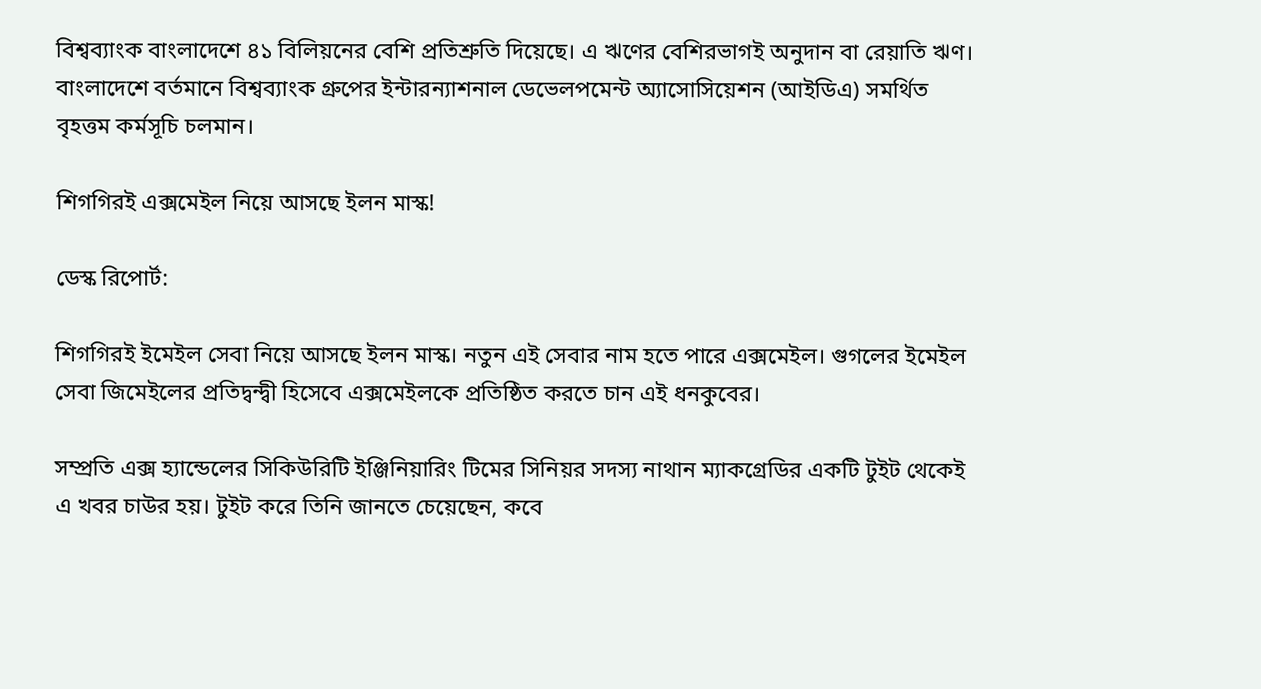বিশ্বব্যাংক বাংলাদেশে ৪১ বিলিয়নের বেশি প্রতিশ্রুতি দিয়েছে। এ ঋণের বেশিরভাগই অনুদান বা রেয়াতি ঋণ। বাংলাদেশে বর্তমানে বিশ্বব্যাংক গ্রুপের ইন্টারন্যাশনাল ডেভেলপমেন্ট অ্যাসোসিয়েশন (আইডিএ) সমর্থিত বৃহত্তম কর্মসূচি চলমান।

শিগগিরই এক্সমেইল নিয়ে আসছে ইলন মাস্ক!

ডেস্ক রিপোর্ট:

শিগগিরই ইমেইল সেবা নিয়ে আসছে ইলন মাস্ক। নতুন এই সেবার নাম হতে পারে এক্সমেইল। গুগলের ইমেইল সেবা জিমেইলের প্রতিদ্বন্দ্বী হিসেবে এক্সমেইলকে প্রতিষ্ঠিত করতে চান এই ধনকুবের।

সম্প্রতি এক্স হ্যান্ডেলের সিকিউরিটি ইঞ্জিনিয়ারিং টিমের সিনিয়র সদস্য নাথান ম্যাকগ্রেডির একটি টুইট থেকেই এ খবর চাউর হয়। টুইট করে তিনি জানতে চেয়েছেন, কবে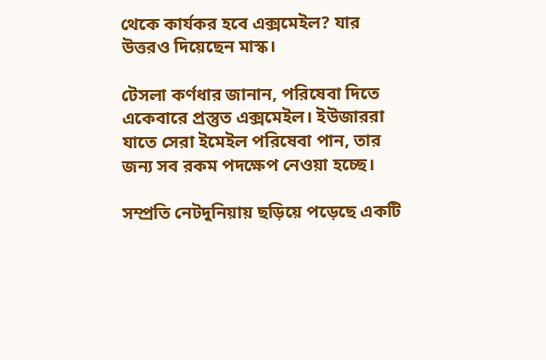থেকে কার্যকর হবে এক্সমেইল? যার উত্তরও দিয়েছেন মাস্ক।

টেসলা কর্ণধার জানান, পরিষেবা দিতে একেবারে প্রস্তুত এক্সমেইল। ইউজাররা যাতে সেরা ইমেইল পরিষেবা পান, তার জন্য সব রকম পদক্ষেপ নেওয়া হচ্ছে।

সম্প্রতি নেটদুনিয়ায় ছড়িয়ে পড়েছে একটি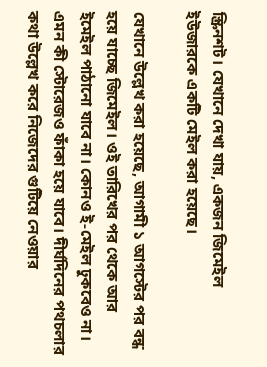স্ক্রিনশট। যেখানে দেখা যায়, একজন জিমেইল ইউজারকে একটি মেইল করা হয়েছে।

যেখানে উল্লেখ করা হয়েছে, আগামী ১ আগস্টের পর বন্ধ হয়ে যাচ্ছে জিমেইল। ওই তারিখের পর থেকে আর ইমেইল পাঠানো যাবে না। কোনও ই-মেইল ঢুকবেও না। এমন কী স্টোরেজও ফাঁকা হয়ে যাবে। দীর্ঘদিনের পথচলার কথা উল্লেখ করে নিজেদের গুটিয়ে নেওয়ার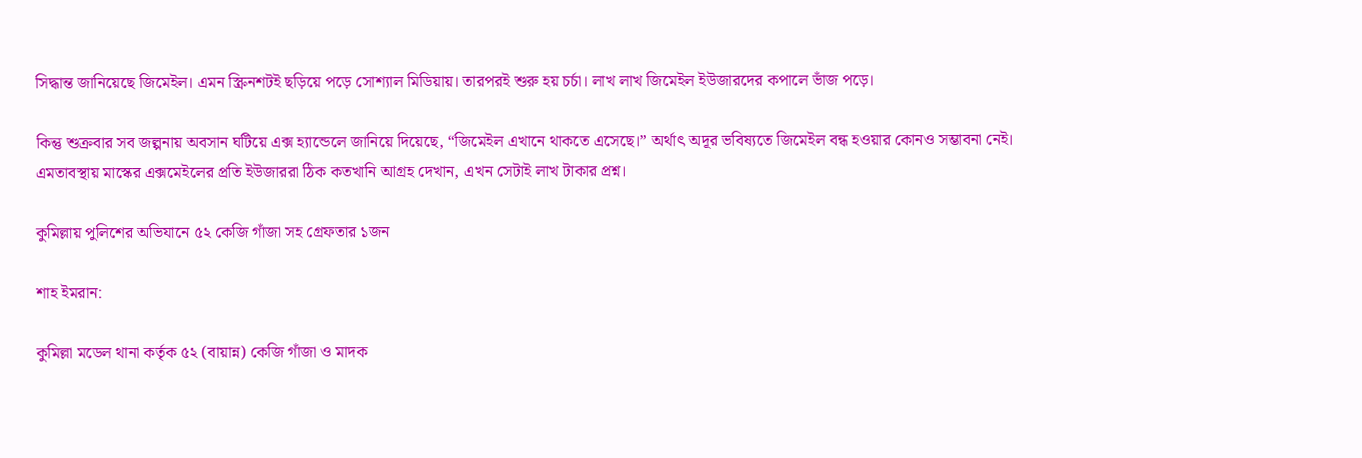সিদ্ধান্ত জানিয়েছে জিমেইল। এমন স্ক্রিনশটই ছড়িয়ে পড়ে সোশ্যাল মিডিয়ায়। তারপরই শুরু হয় চর্চা। লাখ লাখ জিমেইল ইউজারদের কপালে ভাঁজ পড়ে।

কিন্তু শুক্রবার সব জল্পনায় অবসান ঘটিয়ে এক্স হ্যান্ডেলে জানিয়ে দিয়েছে, “জিমেইল এখানে থাকতে এসেছে।” অর্থাৎ অদূর ভবিষ্যতে জিমেইল বন্ধ হওয়ার কোনও সম্ভাবনা নেই। এমতাবস্থায় মাস্কের এক্সমেইলের প্রতি ইউজাররা ঠিক কতখানি আগ্রহ দেখান, এখন সেটাই লাখ টাকার প্রশ্ন।

কুমিল্লায় পুলিশের অভিযানে ৫২ কেজি গাঁজা সহ গ্রেফতার ১জন

শাহ ইমরান:

কুমিল্লা মডেল থানা কর্তৃক ৫২ (বায়ান্ন) কেজি গাঁজা ও মাদক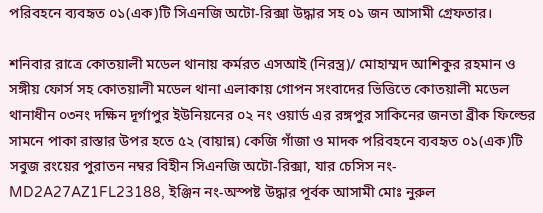পরিবহনে ব্যবহৃত ০১(এক)টি সিএনজি অটো-রিক্সা উদ্ধার সহ ০১ জন আসামী গ্রেফতার।

শনিবার রাত্রে কোতয়ালী মডেল থানায় কর্মরত এসআই (নিরস্ত্র)/ মোহাম্মদ আশিকুর রহমান ও সঙ্গীয় ফোর্স সহ কোতয়ালী মডেল থানা এলাকায় গোপন সংবাদের ভিত্তিতে কোতয়ালী মডেল থানাধীন ০৩নং দক্ষিন দূর্গাপুর ইউনিয়নের ০২ নং ওয়ার্ড এর রঙ্গপুর সাকিনের জনতা ব্রীক ফিল্ডের সামনে পাকা রাস্তার উপর হতে ৫২ (বায়ান্ন) কেজি গাঁজা ও মাদক পরিবহনে ব্যবহৃত ০১(এক)টি সবুজ রংয়ের পুরাতন নম্বর বিহীন সিএনজি অটো-রিক্সা, যার চেসিস নং- MD2A27AZ1FL23188, ইঞ্জিন নং-অস্পষ্ট উদ্ধার পূর্বক আসামী মোঃ নুরুল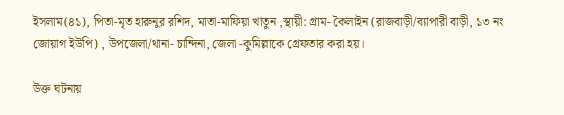ইসলাম(৪১), পিতা-মৃত হারুনুর রশিদ, মাতা-মাফিয়া খাতুন ,স্থায়ী: গ্রাম- কৈলাইন (রাজবাড়ী/ব্যাপারী বাড়ী, ১৩ নং জোয়াগ ইউপি) , উপজেলা/থানা- চান্দিনা, জেলা -কুমিল্লাকে গ্রেফতার করা হয়।

উক্ত ঘটনায়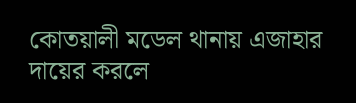কোতয়ালী মডেল থানায় এজাহার দায়ের করলে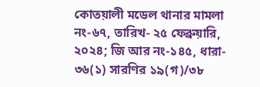কোতয়ালী মডেল থানার মামলা নং-৬৭, তারিখ- ২৫ ফেব্রুয়ারি, ২০২৪; জি আর নং-১৪৫, ধারা- ৩৬(১) সারণির ১৯(গ)/৩৮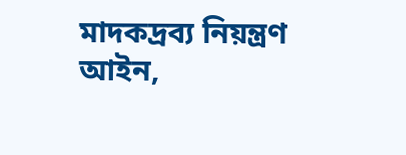মাদকদ্রব্য নিয়ন্ত্রণ আইন,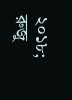২০১৮; রুজু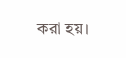করা হয়।